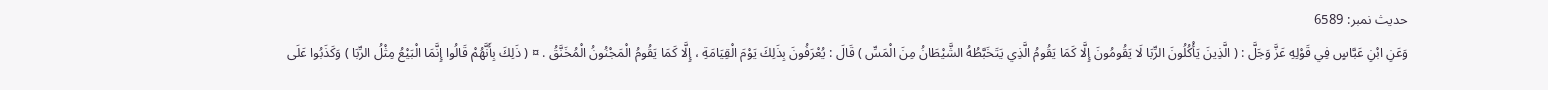حدیث نمبر: 6589
وَعَنِ ابْنِ عَبَّاسٍ فِي قَوْلِهِ عَزَّ وَجَلَّ : ( الَّذِينَ يَأْكُلُونَ الرِّبَا لَا يَقُومُونَ إِلَّا كَمَا يَقُومُ الَّذِي يَتَخَبَّطُهُ الشَّيْطَانُ مِنَ الْمَسِّ ) قَالَ : يُعْرَفُونَ بِذَلِكَ يَوْمَ الْقِيَامَةِ ، إِلَّا كَمَا يَقُومُ الْمَجْنُونُ الْمُخَنَّقُ . ¤ ( ذَلِكَ بِأَنَّهُمْ قَالُوا إِنَّمَا الْبَيْعُ مِثْلُ الرِّبَا ) وَكَذَبُوا عَلَى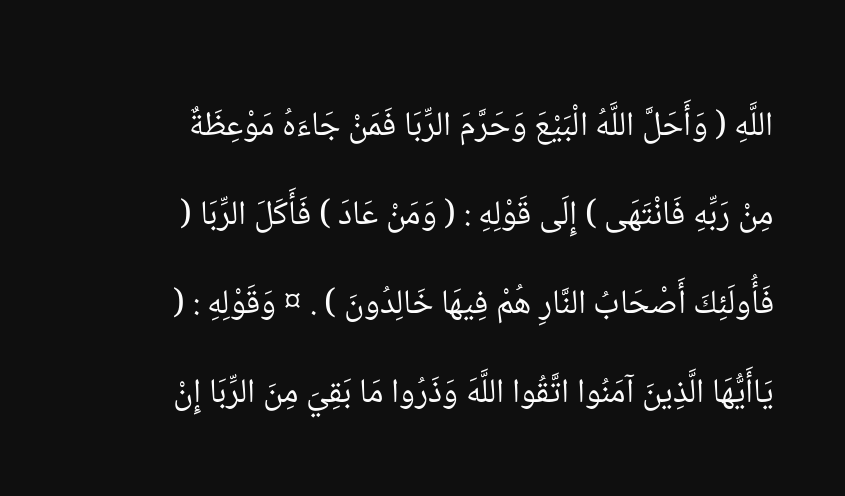اللَّهِ ( وَأَحَلَّ اللَّهُ الْبَيْعَ وَحَرَّمَ الرِّبَا فَمَنْ جَاءَهُ مَوْعِظَةٌ مِنْ رَبِّهِ فَانْتَهَى ) إِلَى قَوْلِهِ : ( وَمَنْ عَادَ ) فَأَكَلَ الرِّبَا ( فَأُولَئِكَ أَصْحَابُ النَّارِ هُمْ فِيهَا خَالِدُونَ ) . ¤ وَقَوْلِهِ : ( يَاأَيُّهَا الَّذِينَ آمَنُوا اتَّقُوا اللَّهَ وَذَرُوا مَا بَقِيَ مِنَ الرِّبَا إِنْ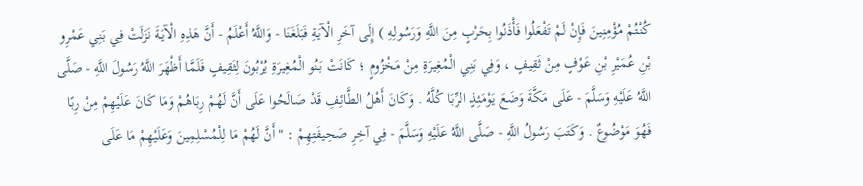كُنْتُمْ مُؤْمِنِينَ فَإِنْ لَمْ تَفْعَلُوا فَأْذَنُوا بِحَرْبٍ مِنَ اللَّهِ وَرَسُولِهِ ) إِلَى آخَرِ الْآيَةِ فَبَلَغَنَا - وَاللَّهُ أَعْلَمُ - أَنَّ هَذِهِ الْآيَةَ نَزَلَتْ فِي بَنِي عَمْرِو بْنِ عُمَيْرِ بْنِ عَوْفٍ مِنْ ثَقِيفٍ ، وَفِي بَنِي الْمُغِيرَةِ مِنْ مَخْزُومٍ ؛ كَانَتْ بَنُو الْمُغِيرَةِ يُرْبُونَ لِثَقِيفٍ فَلَمَّا أَظْهَرَ اللَّهُ رَسُولَ اللَّهِ - صَلَّى اللَّهُ عَلَيْهِ وَسَلَّمَ - عَلَى مَكَّةَ وَضَعَ يَوْمَئِذٍ الرِّبَا كُلَّهُ . وَكَانَ أَهْلُ الطَّائِفِ قَدْ صَالَحُوا عَلَى أَنَّ لَهُمْ رِبَاهُمْ وَمَا كَانَ عَلَيْهِمْ مِنْ رِبًا فَهُوَ مَوْضُوعٌ . وَكَتَبَ رَسُولُ اللَّهِ - صَلَّى اللَّهُ عَلَيْهِ وَسَلَّمَ - فِي آخِرِ صَحِيفَتِهِمْ : " أَنَّ لَهُمْ مَا لِلْمُسْلِمِينَ وَعَلَيْهِمْ مَا عَلَى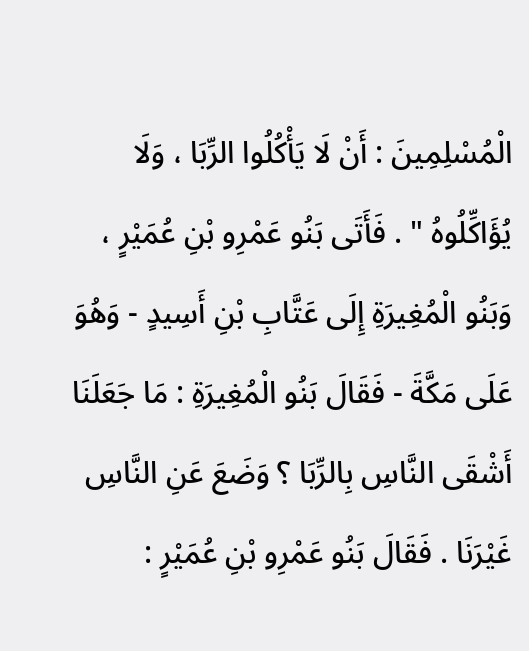الْمُسْلِمِينَ : أَنْ لَا يَأْكُلُوا الرِّبَا ، وَلَا يُؤَاكِّلُوهُ " . فَأَتَى بَنُو عَمْرِو بْنِ عُمَيْرٍ ، وَبَنُو الْمُغِيرَةِ إِلَى عَتَّابِ بْنِ أَسِيدٍ - وَهُوَ عَلَى مَكَّةَ - فَقَالَ بَنُو الْمُغِيرَةِ : مَا جَعَلَنَا أَشْقَى النَّاسِ بِالرِّبَا ؟ وَضَعَ عَنِ النَّاسِ غَيْرَنَا . فَقَالَ بَنُو عَمْرِو بْنِ عُمَيْرٍ :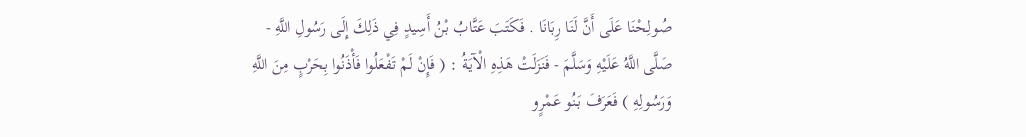صُولِحْنَا عَلَى أَنَّ لَنَا رِبَانَا . فَكَتَبَ عَتَّابُ بْنُ أَسِيدٍ فِي ذَلِكَ إِلَى رَسُولِ اللَّهِ - صَلَّى اللَّهُ عَلَيْهِ وَسَلَّمَ - فَنَزَلَتْ هَذِهِ الْآيَةُ : ( فَإِنْ لَمْ تَفْعَلُوا فَأْذَنُوا بِحَرْبٍ مِنَ اللَّهِ وَرَسُولِهِ ) فَعَرَفَ بَنُو عَمْرٍو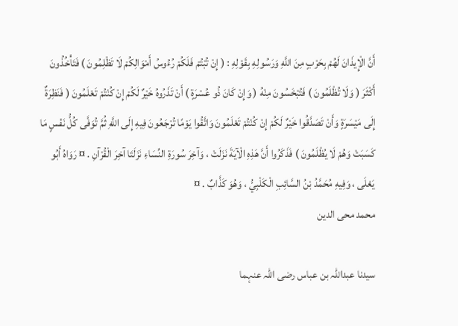أَنَّ الْإِيذَانَ لَهُمْ بِحَرْبٍ مِنَ اللَّهِ وَرَسُولِهِ بِقَوْلِهِ : ( إِنْ تُبْتُمْ فَلَكُمْ رُءُوسُ أَمْوَالِكُمْ لَا تَظْلِمُونَ ) فَتَأْخُذُونَ أَكْثَرَ ( وَلَا تُظْلَمُونَ ) فَتُبْخَسُونَ مِنْهُ ( وَإِنْ كَانَ ذُو عُسْرَةٍ ) أَنْ تَذَرُوهُ خَيْرٌ لَكُمْ إِنْ كُنْتُمْ تَعْلَمُونَ ( فَنَظِرَةٌ إِلَى مَيْسَرَةٍ وَأَنْ تَصَدَّقُوا خَيْرٌ لَكُمْ إِنْ كُنْتُمْ تَعْلَمُونَ وَاتَّقُوا يَوْمًا تُرْجَعُونَ فِيهِ إِلَى اللَّهِ ثُمَّ تُوَفَّى كُلُّ نَفْسٍ مَا كَسَبَتْ وَهُمْ لَا يُظْلَمُونَ ) فَذَكَرُوا أَنَّ هَذِهِ الْآيَةَ نَزَلَتْ ، وَآخِرَ سُورَةِ النِّسَاءِ نَزَلَتَا آخِرَ الْقُرْآنِ . ¤ رَوَاهُ أَبُو يَعْلَى ، وَفِيهِ مُحَمَّدُ بْنُ السَّائِبِ الْكَلْبِيُّ ، وَهُوَ كَذَّابٌ . ¤
محمد محی الدین

سیدنا عبداللہ بن عباس رضی اللہ عنہما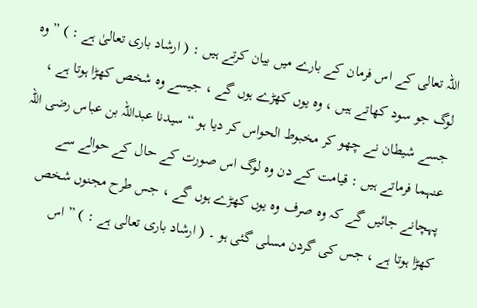اللہ تعالی کے اس فرمان کے بارے میں بیان کرتے ہیں : ( ارشاد باری تعالیٰ ہے : ) ” وہ لوگ جو سود کھاتے ہیں ، وہ یوں کھڑے ہوں گے ، جیسے وہ شخص کھڑا ہوتا ہے ، جسے شیطان نے چھو کر مخبوط الحواس کر دیا ہو “ سیدنا عبداللہ بن عباس رضی اللہ عنہما فرماتے ہیں : قیامت کے دن وہ لوگ اس صورت کے حال کے حوالے سے پہچانے جائیں گے کہ وہ صرف وہ یوں کھڑے ہوں گے ، جس طرح مجنوں شخص کھڑا ہوتا ہے ، جس کی گردن مسلی گئی ہو ۔ ( ارشاد باری تعالی ہے : ) ” اس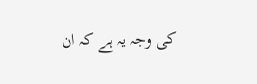کی وجہ یہ ہے کہ ان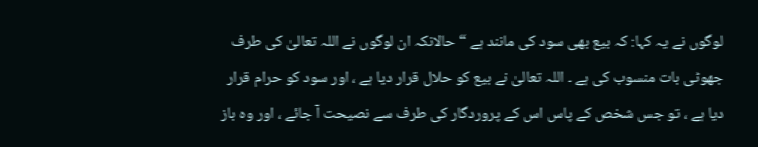لوگوں نے یہ کہا: کہ بیع بھی سود کی مانند ہے “ حالانکہ ان لوگوں نے اللہ تعالیٰ کی طرف جھوٹی بات منسوب کی ہے ۔ اللہ تعالیٰ نے بیع کو حلال قرار دیا ہے ، اور سود کو حرام قرار دیا ہے ، تو جس شخص کے پاس اس کے پروردگار کی طرف سے نصیحت آ جائے ، اور وہ باز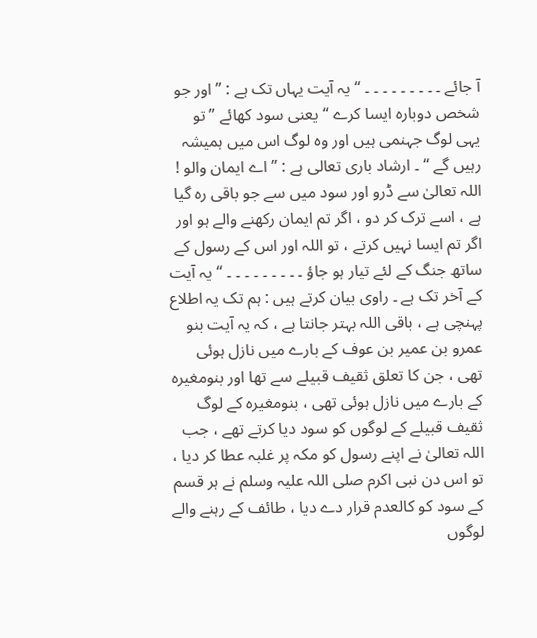آ جائے ۔ ۔ ۔ ۔ ۔ ۔ ۔ ۔ ۔ “ یہ آیت یہاں تک ہے : ” اور جو شخص دوبارہ ایسا کرے “ یعنی سود کھائے ” تو یہی لوگ جہنمی ہیں اور وہ لوگ اس میں ہمیشہ رہیں گے “ ۔ ارشاد باری تعالی ہے : ” اے ایمان والو ! اللہ تعالیٰ سے ڈرو اور سود میں سے جو باقی رہ گیا ہے ، اسے ترک کر دو ، اگر تم ایمان رکھنے والے ہو اور اگر تم ایسا نہیں کرتے ، تو اللہ اور اس کے رسول کے ساتھ جنگ کے لئے تیار ہو جاؤ ۔ ۔ ۔ ۔ ۔ ۔ ۔ ۔ ۔ “ یہ آیت کے آخر تک ہے ۔ راوی بیان کرتے ہیں : ہم تک یہ اطلاع پہنچی ہے ، باقی اللہ بہتر جانتا ہے ، کہ یہ آیت بنو عمرو بن عمیر بن عوف کے بارے میں نازل ہوئی تھی ، جن کا تعلق ثقیف قبیلے سے تھا اور بنومغیرہ کے بارے میں نازل ہوئی تھی ، بنومغیرہ کے لوگ ثقیف قبیلے کے لوگوں کو سود دیا کرتے تھے ، جب اللہ تعالیٰ نے اپنے رسول کو مکہ پر غلبہ عطا کر دیا ، تو اس دن نبی اکرم صلی اللہ علیہ وسلم نے ہر قسم کے سود کو کالعدم قرار دے دیا ، طائف کے رہنے والے لوگوں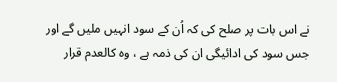نے اس بات پر صلح کی کہ اُن کے سود انہیں ملیں گے اور جس سود کی ادائیگی ان کی ذمہ ہے ، وہ کالعدم قرار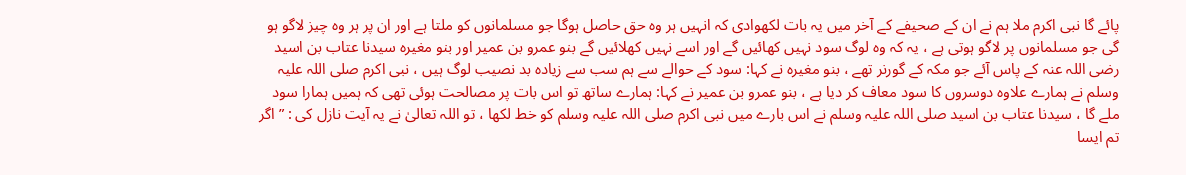پائے گا نبی اکرم ملا ہم نے ان کے صحیفے کے آخر میں یہ بات لکھوادی کہ انہیں ہر وہ حق حاصل ہوگا جو مسلمانوں کو ملتا ہے اور ان پر ہر وہ چیز لاگو ہو گی جو مسلمانوں پر لاگو ہوتی ہے ، یہ کہ وہ لوگ سود نہیں کھائیں گے اور اسے نہیں کھلائیں گے بنو عمرو بن عمیر اور بنو مغیرہ سیدنا عتاب بن اسید رضی اللہ عنہ کے پاس آئے جو مکہ کے گورنر تھے ، بنو مغیرہ نے کہا: سود کے حوالے سے ہم سب سے زیادہ بد نصیب لوگ ہیں ، نبی اکرم صلی اللہ علیہ وسلم نے ہمارے علاوہ دوسروں کا سود معاف کر دیا ہے ، بنو عمرو بن عمیر نے کہا: ہمارے ساتھ تو اس بات پر مصالحت ہوئی تھی کہ ہمیں ہمارا سود ملے گا ، سیدنا عتاب بن اسید صلی اللہ علیہ وسلم نے اس بارے میں نبی اکرم صلی اللہ علیہ وسلم کو خط لکھا ، تو اللہ تعالیٰ نے یہ آیت نازل کی : ” اگر تم ایسا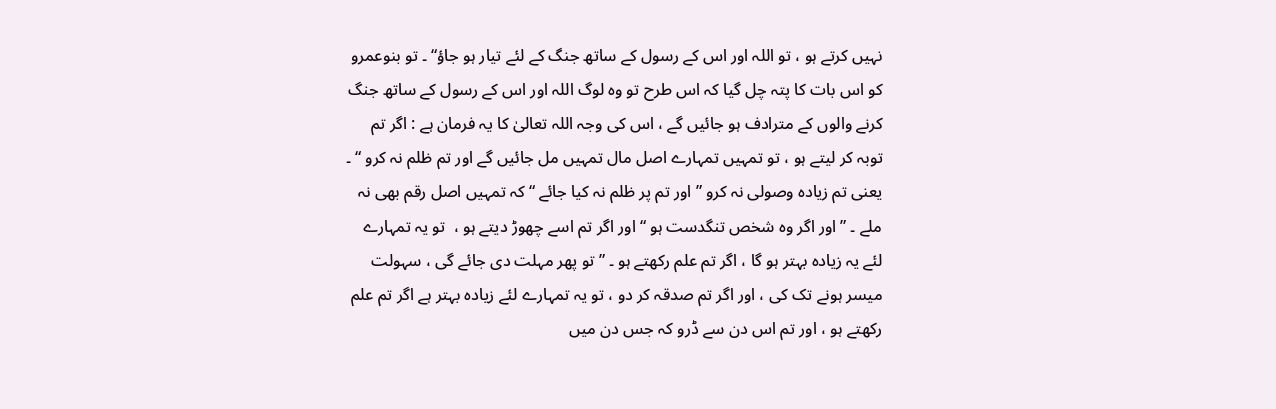نہیں کرتے ہو ، تو اللہ اور اس کے رسول کے ساتھ جنگ کے لئے تیار ہو جاؤ“ ۔ تو بنوعمرو کو اس بات کا پتہ چل گیا کہ اس طرح تو وہ لوگ اللہ اور اس کے رسول کے ساتھ جنگ کرنے والوں کے مترادف ہو جائیں گے ، اس کی وجہ اللہ تعالیٰ کا یہ فرمان ہے : اگر تم توبہ کر لیتے ہو ، تو تمہیں تمہارے اصل مال تمہیں مل جائیں گے اور تم ظلم نہ کرو “ ۔ یعنی تم زیادہ وصولی نہ کرو ” اور تم پر ظلم نہ کیا جائے “ کہ تمہیں اصل رقم بھی نہ ملے ۔ ” اور اگر وہ شخص تنگدست ہو “ اور اگر تم اسے چھوڑ دیتے ہو ،  تو یہ تمہارے لئے یہ زیادہ بہتر ہو گا ، اگر تم علم رکھتے ہو ۔ ” تو پھر مہلت دی جائے گی ، سہولت میسر ہونے تک کی ، اور اگر تم صدقہ کر دو ، تو یہ تمہارے لئے زیادہ بہتر ہے اگر تم علم رکھتے ہو ، اور تم اس دن سے ڈرو کہ جس دن میں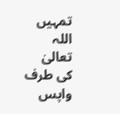تمہیں اللہ تعالیٰ کی طرف واپس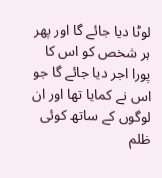لوٹا دیا جائے گا اور پھر ہر شخص کو اس کا پورا اجر دیا جائے گا جو اس نے کمایا تھا اور ان لوگوں کے ساتھ کوئی ظلم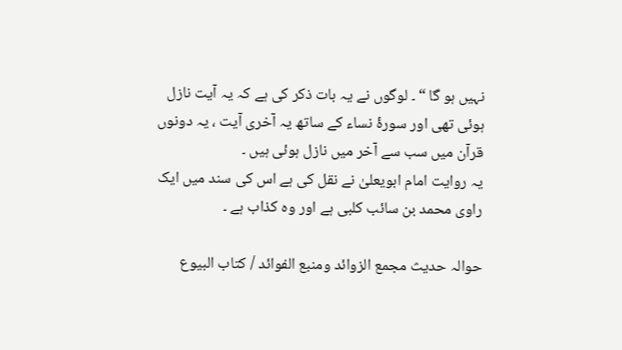نہیں ہو گا “ ۔ لوگوں نے یہ بات ذکر کی ہے کہ یہ آیت نازل ہوئی تھی اور سورۂ نساء کے ساتھ یہ آخری آیت ، یہ دونوں قرآن میں سب سے آخر میں نازل ہوئی ہیں ۔
یہ روایت امام ابویعلیٰ نے نقل کی ہے اس کی سند میں ایک راوی محمد بن سائب کلبی ہے اور وہ کذاب ہے ۔

حوالہ حدیث مجمع الزوائد ومنبع الفوائد / كتاب البيوع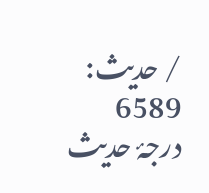/ حدیث: 6589
درجۂ حدیث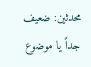محدثین: ضعیف جداً یا موضوع